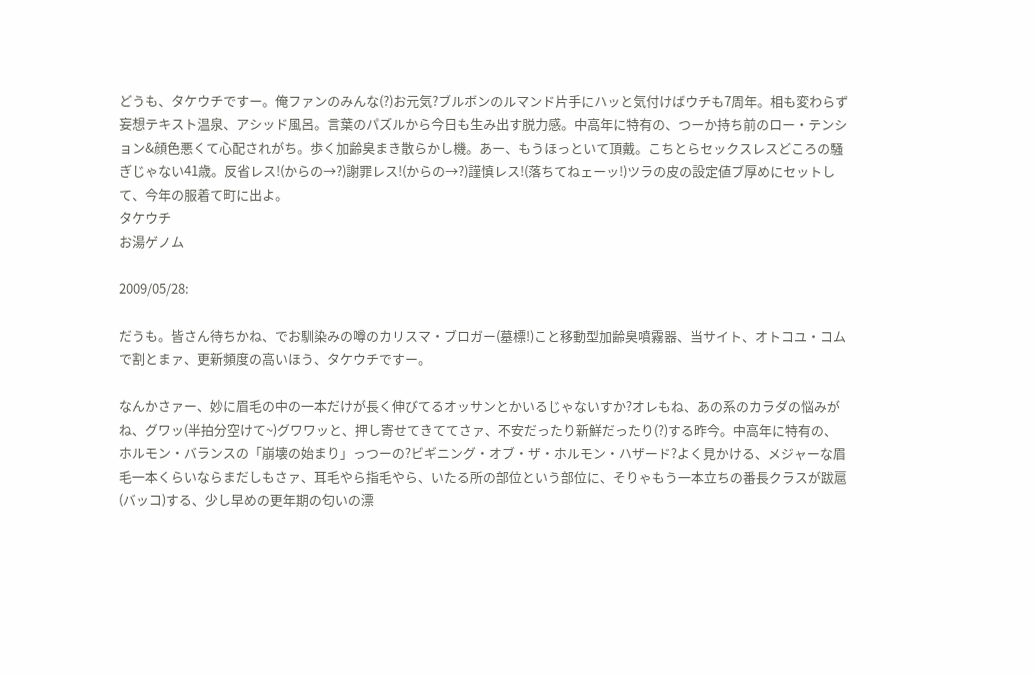どうも、タケウチですー。俺ファンのみんな(?)お元気?ブルボンのルマンド片手にハッと気付けばウチも7周年。相も変わらず妄想テキスト温泉、アシッド風呂。言葉のパズルから今日も生み出す脱力感。中高年に特有の、つーか持ち前のロー・テンション&顔色悪くて心配されがち。歩く加齢臭まき散らかし機。あー、もうほっといて頂戴。こちとらセックスレスどころの騒ぎじゃない41歳。反省レス!(からの→?)謝罪レス!(からの→?)謹慎レス!(落ちてねェーッ!)ツラの皮の設定値ブ厚めにセットして、今年の服着て町に出よ。
タケウチ
お湯ゲノム

2009/05/28:

だうも。皆さん待ちかね、でお馴染みの噂のカリスマ・ブロガー(墓標!)こと移動型加齢臭噴霧器、当サイト、オトコユ・コムで割とまァ、更新頻度の高いほう、タケウチですー。

なんかさァー、妙に眉毛の中の一本だけが長く伸びてるオッサンとかいるじゃないすか?オレもね、あの系のカラダの悩みがね、グワッ(半拍分空けて~)グワワッと、押し寄せてきててさァ、不安だったり新鮮だったり(?)する昨今。中高年に特有の、ホルモン・バランスの「崩壊の始まり」っつーの?ビギニング・オブ・ザ・ホルモン・ハザード?よく見かける、メジャーな眉毛一本くらいならまだしもさァ、耳毛やら指毛やら、いたる所の部位という部位に、そりゃもう一本立ちの番長クラスが跋扈(バッコ)する、少し早めの更年期の匂いの漂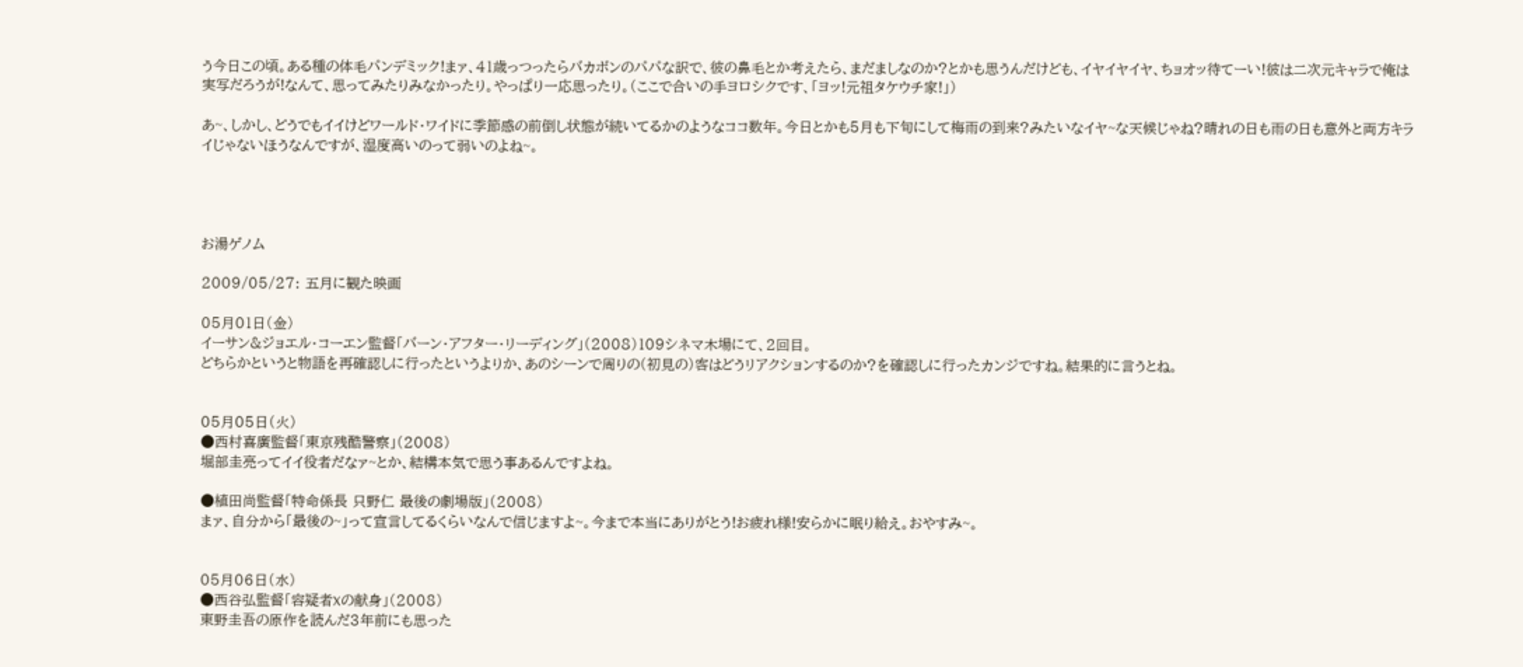う今日この頃。ある種の体毛パンデミック!まァ、41歳っつったらバカボンのパパな訳で、彼の鼻毛とか考えたら、まだましなのか?とかも思うんだけども、イヤイヤイヤ、ちョオッ待てーい!彼は二次元キャラで俺は実写だろうが!なんて、思ってみたりみなかったり。やっぱり一応思ったり。(ここで合いの手ヨロシクです、「ヨッ!元祖タケウチ家!」)

あ~、しかし、どうでもイイけどワールド・ワイドに季節感の前倒し状態が続いてるかのようなココ数年。今日とかも5月も下旬にして梅雨の到来?みたいなイヤ~な天候じゃね?晴れの日も雨の日も意外と両方キライじゃないほうなんですが、湿度高いのって弱いのよね~。




お湯ゲノム

2009/05/27: 五月に観た映画

05月01日(金)
イーサン&ジョエル・コーエン監督「バーン・アフター・リーディング」(2008)109シネマ木場にて、2回目。
どちらかというと物語を再確認しに行ったというよりか、あのシーンで周りの(初見の)客はどうリアクションするのか?を確認しに行ったカンジですね。結果的に言うとね。


05月05日(火)
●西村喜廣監督「東京残酷警察」(2008)
堀部圭亮ってイイ役者だなァ~とか、結構本気で思う事あるんですよね。

●植田尚監督「特命係長 只野仁 最後の劇場版」(2008)
まァ、自分から「最後の~」って宣言してるくらいなんで信じますよ~。今まで本当にありがとう!お疲れ様!安らかに眠り給え。おやすみ~。


05月06日(水)
●西谷弘監督「容疑者Xの献身」(2008)
東野圭吾の原作を読んだ3年前にも思った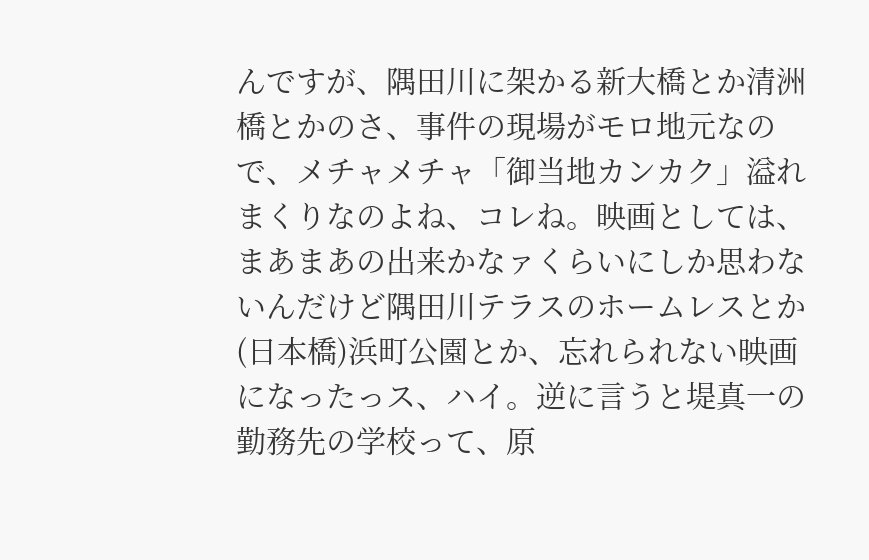んですが、隅田川に架かる新大橋とか清洲橋とかのさ、事件の現場がモロ地元なので、メチャメチャ「御当地カンカク」溢れまくりなのよね、コレね。映画としては、まあまあの出来かなァくらいにしか思わないんだけど隅田川テラスのホームレスとか(日本橋)浜町公園とか、忘れられない映画になったっス、ハイ。逆に言うと堤真一の勤務先の学校って、原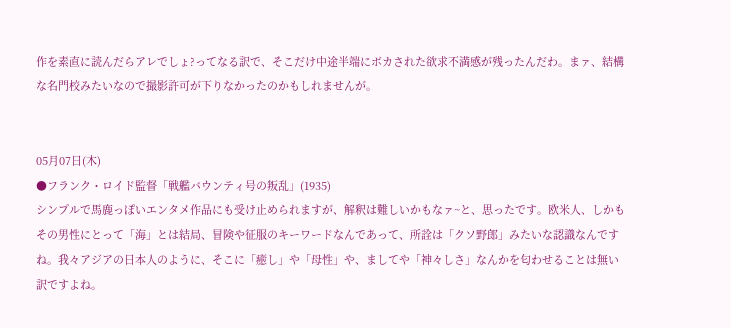作を素直に読んだらアレでしょ?ってなる訳で、そこだけ中途半端にボカされた欲求不満感が残ったんだわ。まァ、結構な名門校みたいなので撮影許可が下りなかったのかもしれませんが。


05月07日(木)
●フランク・ロイド監督「戦艦バウンティ号の叛乱」(1935)
シンプルで馬鹿っぽいエンタメ作品にも受け止められますが、解釈は難しいかもなァ~と、思ったです。欧米人、しかもその男性にとって「海」とは結局、冒険や征服のキーワードなんであって、所詮は「クソ野郎」みたいな認識なんですね。我々アジアの日本人のように、そこに「癒し」や「母性」や、ましてや「神々しさ」なんかを匂わせることは無い訳ですよね。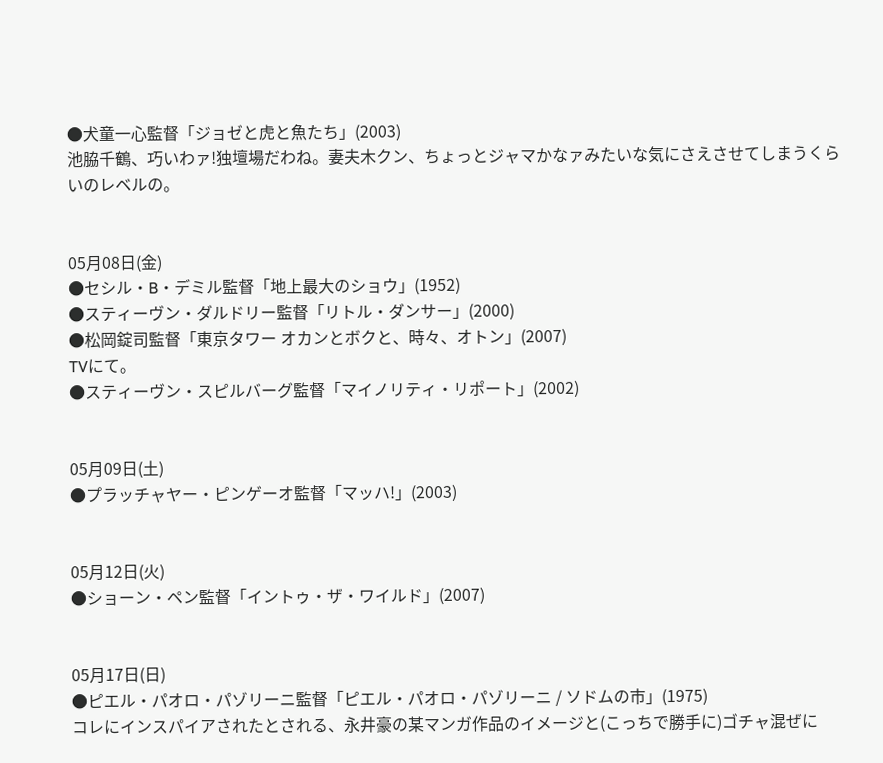●犬童一心監督「ジョゼと虎と魚たち」(2003)
池脇千鶴、巧いわァ!独壇場だわね。妻夫木クン、ちょっとジャマかなァみたいな気にさえさせてしまうくらいのレベルの。


05月08日(金)
●セシル・B・デミル監督「地上最大のショウ」(1952)
●スティーヴン・ダルドリー監督「リトル・ダンサー」(2000)
●松岡錠司監督「東京タワー オカンとボクと、時々、オトン」(2007)
TVにて。
●スティーヴン・スピルバーグ監督「マイノリティ・リポート」(2002)


05月09日(土)
●プラッチャヤー・ピンゲーオ監督「マッハ!」(2003)


05月12日(火)
●ショーン・ペン監督「イントゥ・ザ・ワイルド」(2007)


05月17日(日)
●ピエル・パオロ・パゾリーニ監督「ピエル・パオロ・パゾリーニ / ソドムの市」(1975)
コレにインスパイアされたとされる、永井豪の某マンガ作品のイメージと(こっちで勝手に)ゴチャ混ぜに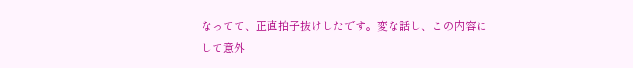なってて、正直拍子抜けしたです。変な話し、この内容にして意外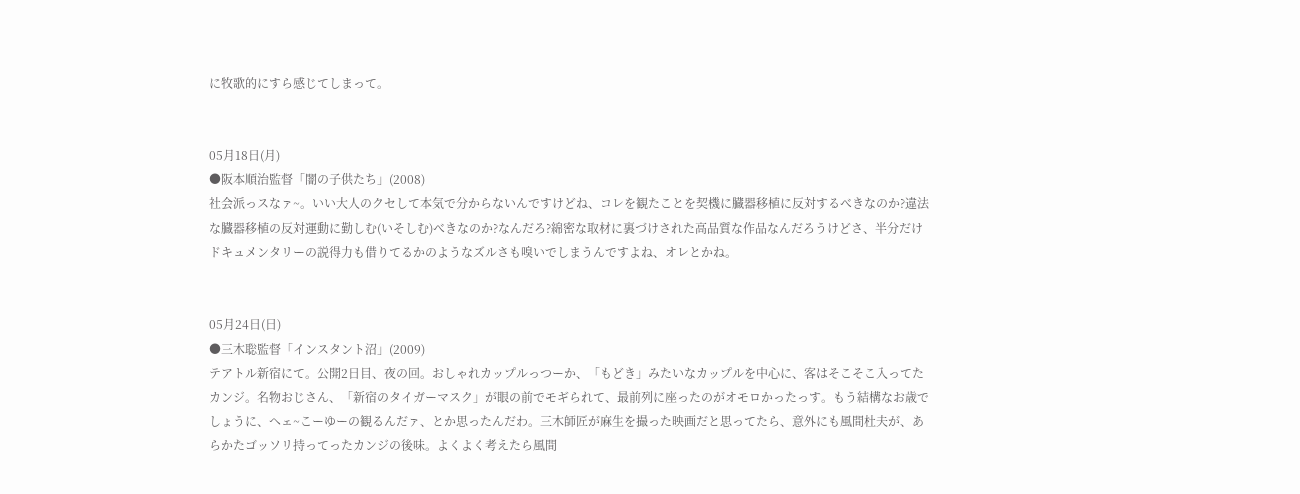に牧歌的にすら感じてしまって。


05月18日(月)
●阪本順治監督「闇の子供たち」(2008)
社会派っスなァ~。いい大人のクセして本気で分からないんですけどね、コレを観たことを契機に臓器移植に反対するべきなのか?違法な臓器移植の反対運動に勤しむ(いそしむ)べきなのか?なんだろ?綿密な取材に裏づけされた高品質な作品なんだろうけどさ、半分だけドキュメンタリーの説得力も借りてるかのようなズルさも嗅いでしまうんですよね、オレとかね。


05月24日(日)
●三木聡監督「インスタント沼」(2009)
テアトル新宿にて。公開2日目、夜の回。おしゃれカップルっつーか、「もどき」みたいなカップルを中心に、客はそこそこ入ってたカンジ。名物おじさん、「新宿のタイガーマスク」が眼の前でモギられて、最前列に座ったのがオモロかったっす。もう結構なお歳でしょうに、へェ~こーゆーの観るんだァ、とか思ったんだわ。三木師匠が麻生を撮った映画だと思ってたら、意外にも風間杜夫が、あらかたゴッソリ持ってったカンジの後味。よくよく考えたら風間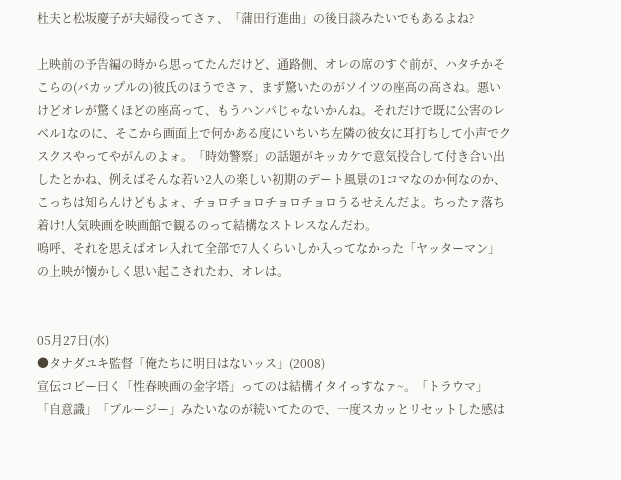杜夫と松坂慶子が夫婦役ってさァ、「蒲田行進曲」の後日談みたいでもあるよね?

上映前の予告編の時から思ってたんだけど、通路側、オレの席のすぐ前が、ハタチかそこらの(バカップルの)彼氏のほうでさァ、まず驚いたのがソイツの座高の高さね。悪いけどオレが驚くほどの座高って、もうハンパじゃないかんね。それだけで既に公害のレベル1なのに、そこから画面上で何かある度にいちいち左隣の彼女に耳打ちして小声でクスクスやってやがんのよォ。「時効警察」の話題がキッカケで意気投合して付き合い出したとかね、例えばそんな若い2人の楽しい初期のデート風景の1コマなのか何なのか、こっちは知らんけどもよォ、チョロチョロチョロチョロうるせえんだよ。ちったァ落ち着け!人気映画を映画館で観るのって結構なストレスなんだわ。
嗚呼、それを思えばオレ入れて全部で7人くらいしか入ってなかった「ヤッターマン」の上映が懐かしく思い起こされたわ、オレは。


05月27日(水)
●タナダユキ監督「俺たちに明日はないッス」(2008)
宣伝コピー曰く「性春映画の金字塔」ってのは結構イタイっすなァ~。「トラウマ」「自意識」「ブルージー」みたいなのが続いてたので、一度スカッとリセットした感は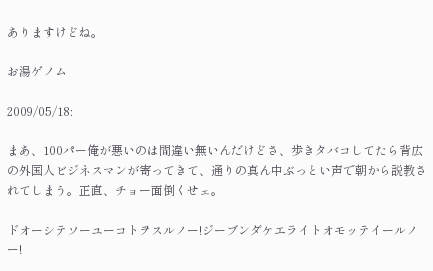ありますけどね。

お湯ゲノム

2009/05/18:

まあ、100パー俺が悪いのは間違い無いんだけどさ、歩きタバコしてたら背広の外国人ビジネスマンが寄ってきて、通りの真ん中ぶっとい声で朝から説教されてしまう。正直、チョー面倒くせェ。

ドオーシテソーユーコトヲスルノー!ジーブンダケエライトオモッテイールノー!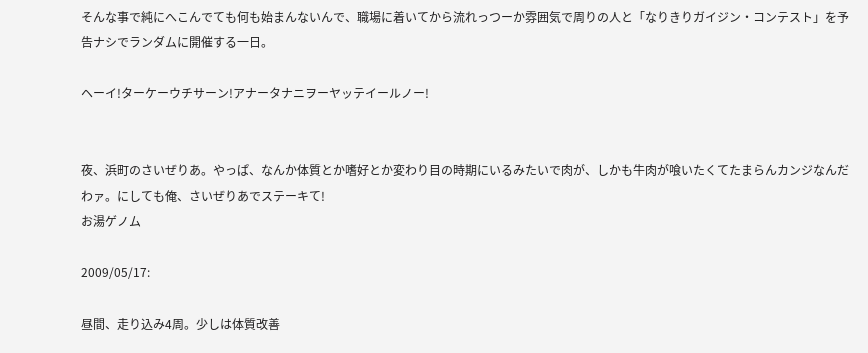そんな事で純にへこんでても何も始まんないんで、職場に着いてから流れっつーか雰囲気で周りの人と「なりきりガイジン・コンテスト」を予告ナシでランダムに開催する一日。

ヘーイ!ターケーウチサーン!アナータナニヲーヤッテイールノー!


夜、浜町のさいぜりあ。やっぱ、なんか体質とか嗜好とか変わり目の時期にいるみたいで肉が、しかも牛肉が喰いたくてたまらんカンジなんだわァ。にしても俺、さいぜりあでステーキて!
お湯ゲノム

2009/05/17:

昼間、走り込み4周。少しは体質改善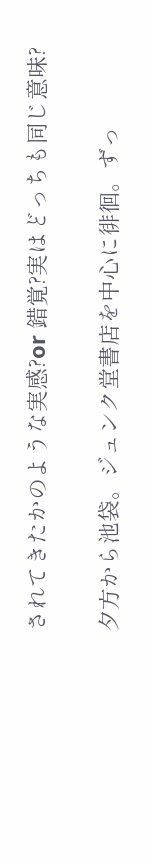されてきたかのような実感?or 錯覚?実はどっちも同じ意味?

夕方から池袋。ジュンク堂書店を中心に徘徊。ずっ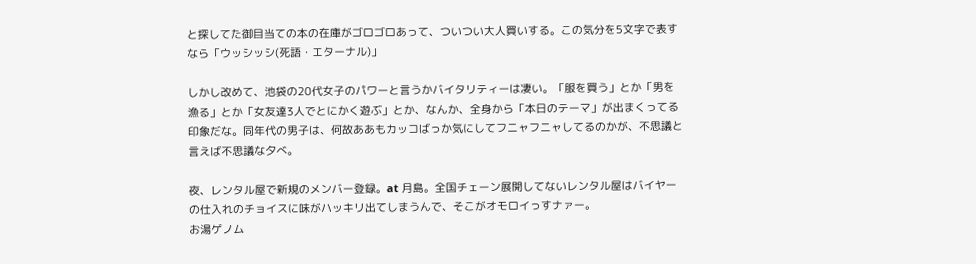と探してた御目当ての本の在庫がゴロゴロあって、ついつい大人買いする。この気分を5文字で表すなら「ウッシッシ(死語・エターナル)」

しかし改めて、池袋の20代女子のパワーと言うかバイタリティーは凄い。「服を買う」とか「男を漁る」とか「女友達3人でとにかく遊ぶ」とか、なんか、全身から「本日のテーマ」が出まくってる印象だな。同年代の男子は、何故ああもカッコばっか気にしてフニャフニャしてるのかが、不思議と言えば不思議な夕べ。

夜、レンタル屋で新規のメンバー登録。at 月島。全国チェーン展開してないレンタル屋はバイヤーの仕入れのチョイスに味がハッキリ出てしまうんで、そこがオモロイっすナァー。
お湯ゲノム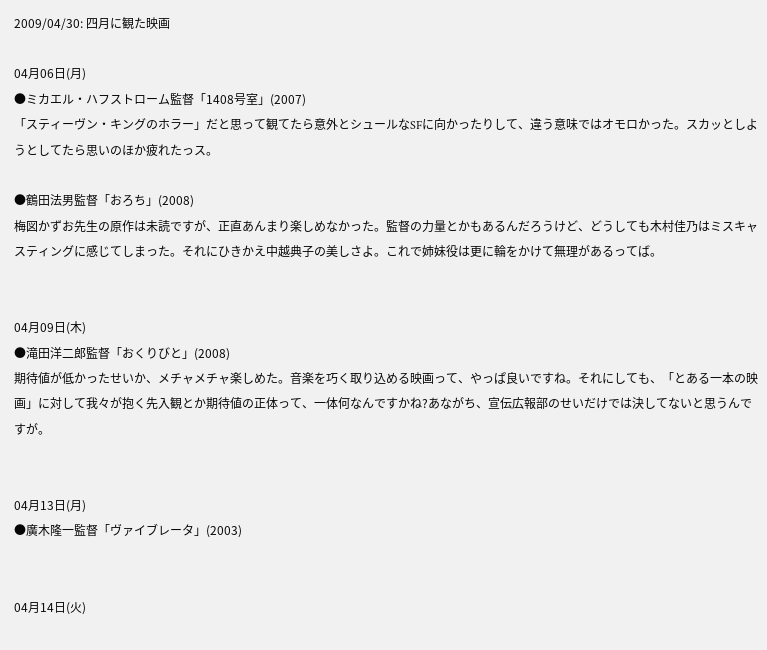2009/04/30: 四月に観た映画

04月06日(月)
●ミカエル・ハフストローム監督「1408号室」(2007)
「スティーヴン・キングのホラー」だと思って観てたら意外とシュールなSFに向かったりして、違う意味ではオモロかった。スカッとしようとしてたら思いのほか疲れたっス。

●鶴田法男監督「おろち」(2008)
梅図かずお先生の原作は未読ですが、正直あんまり楽しめなかった。監督の力量とかもあるんだろうけど、どうしても木村佳乃はミスキャスティングに感じてしまった。それにひきかえ中越典子の美しさよ。これで姉妹役は更に輪をかけて無理があるってば。


04月09日(木)
●滝田洋二郎監督「おくりびと」(2008)
期待値が低かったせいか、メチャメチャ楽しめた。音楽を巧く取り込める映画って、やっぱ良いですね。それにしても、「とある一本の映画」に対して我々が抱く先入観とか期待値の正体って、一体何なんですかね?あながち、宣伝広報部のせいだけでは決してないと思うんですが。


04月13日(月)
●廣木隆一監督「ヴァイブレータ」(2003)


04月14日(火)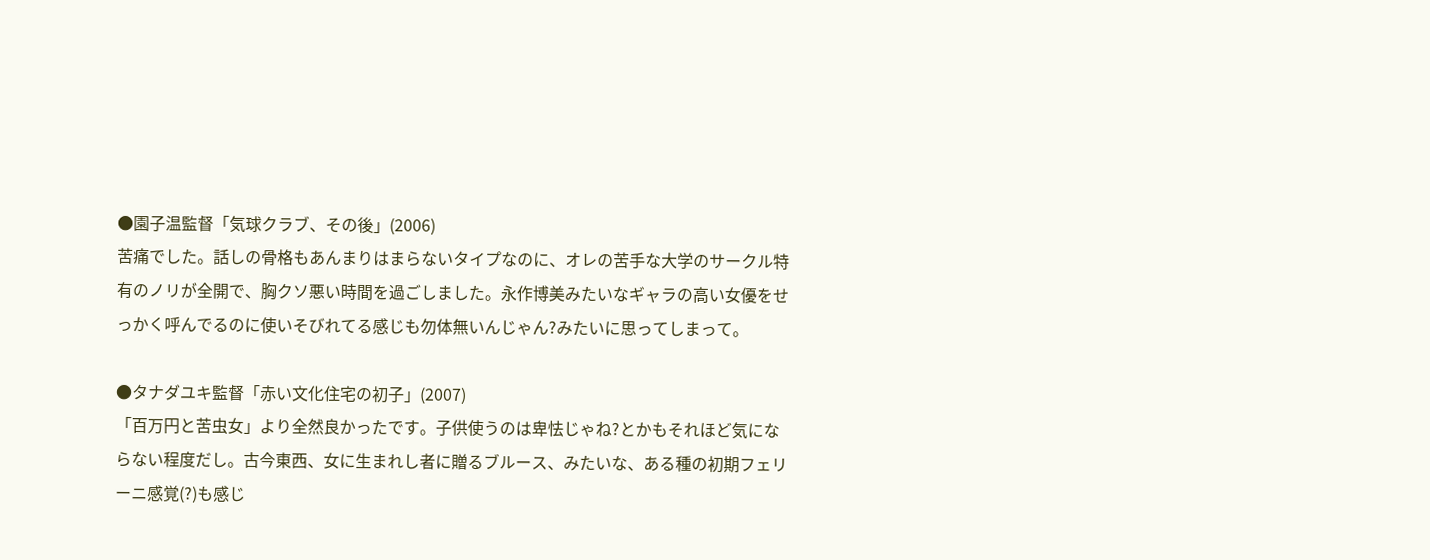●園子温監督「気球クラブ、その後」(2006)
苦痛でした。話しの骨格もあんまりはまらないタイプなのに、オレの苦手な大学のサークル特有のノリが全開で、胸クソ悪い時間を過ごしました。永作博美みたいなギャラの高い女優をせっかく呼んでるのに使いそびれてる感じも勿体無いんじゃん?みたいに思ってしまって。

●タナダユキ監督「赤い文化住宅の初子」(2007)
「百万円と苦虫女」より全然良かったです。子供使うのは卑怯じゃね?とかもそれほど気にならない程度だし。古今東西、女に生まれし者に贈るブルース、みたいな、ある種の初期フェリーニ感覚(?)も感じ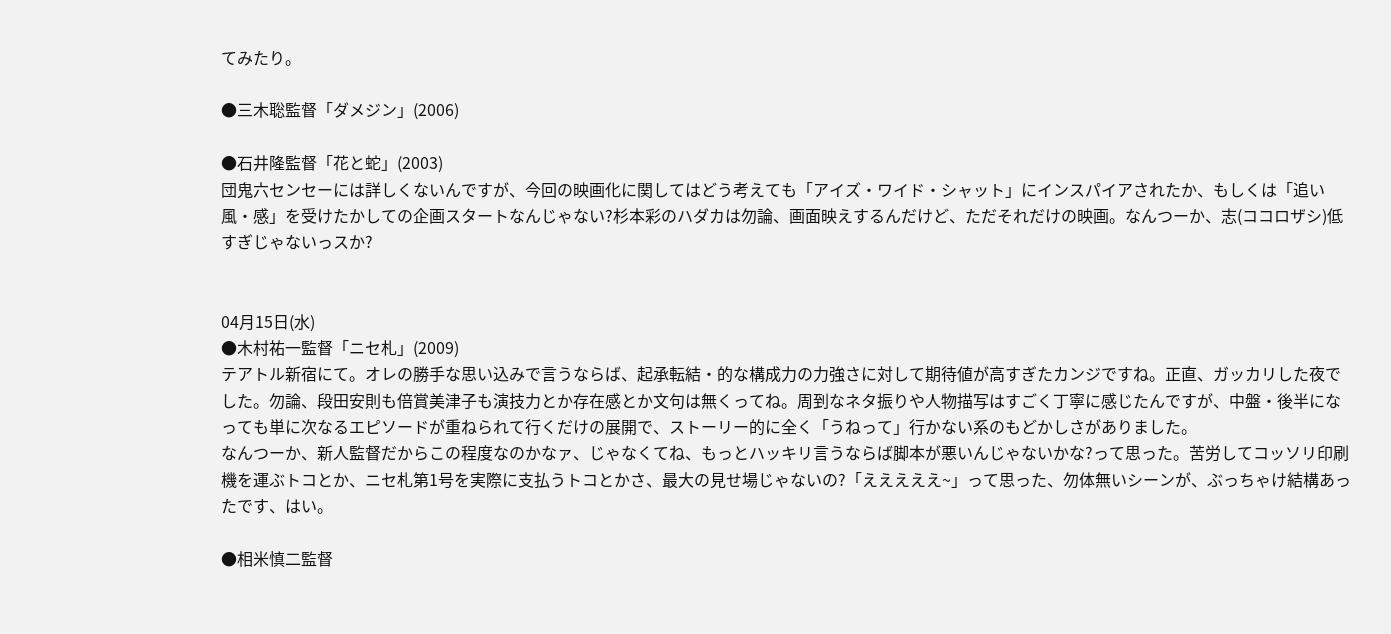てみたり。

●三木聡監督「ダメジン」(2006)

●石井隆監督「花と蛇」(2003)
団鬼六センセーには詳しくないんですが、今回の映画化に関してはどう考えても「アイズ・ワイド・シャット」にインスパイアされたか、もしくは「追い風・感」を受けたかしての企画スタートなんじゃない?杉本彩のハダカは勿論、画面映えするんだけど、ただそれだけの映画。なんつーか、志(ココロザシ)低すぎじゃないっスか?


04月15日(水)
●木村祐一監督「ニセ札」(2009)
テアトル新宿にて。オレの勝手な思い込みで言うならば、起承転結・的な構成力の力強さに対して期待値が高すぎたカンジですね。正直、ガッカリした夜でした。勿論、段田安則も倍賞美津子も演技力とか存在感とか文句は無くってね。周到なネタ振りや人物描写はすごく丁寧に感じたんですが、中盤・後半になっても単に次なるエピソードが重ねられて行くだけの展開で、ストーリー的に全く「うねって」行かない系のもどかしさがありました。
なんつーか、新人監督だからこの程度なのかなァ、じゃなくてね、もっとハッキリ言うならば脚本が悪いんじゃないかな?って思った。苦労してコッソリ印刷機を運ぶトコとか、ニセ札第1号を実際に支払うトコとかさ、最大の見せ場じゃないの?「えええええ~」って思った、勿体無いシーンが、ぶっちゃけ結構あったです、はい。

●相米慎二監督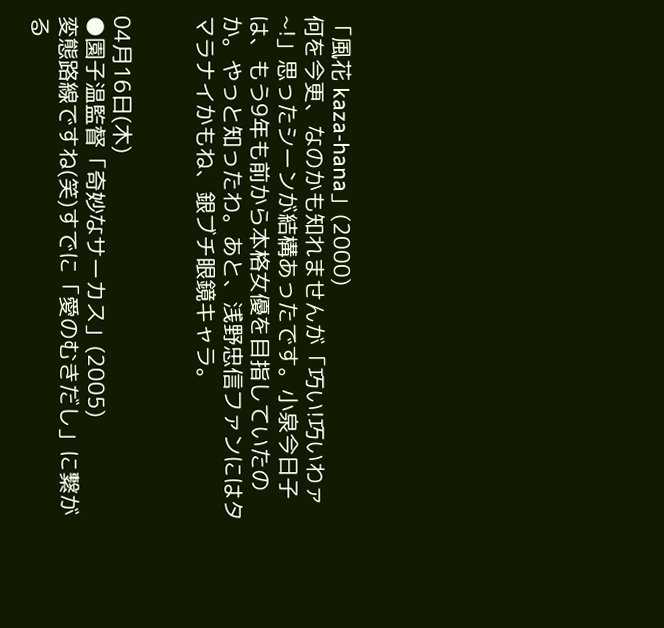「風花 kaza-hana」(2000)
何を今更、なのかも知れませんが「巧い!巧いわァ~!」思ったシーンが結構あったです。小泉今日子は、もう9年も前から本格女優を目指していたのか。やっと知ったわ。あと、浅野忠信ファンにはタマラナイかもね、銀ブチ眼鏡キャラ。


04月16日(木)
●園子温監督「奇妙なサーカス」(2005)
変態路線ですね(笑)すでに「愛のむきだし」に繋がる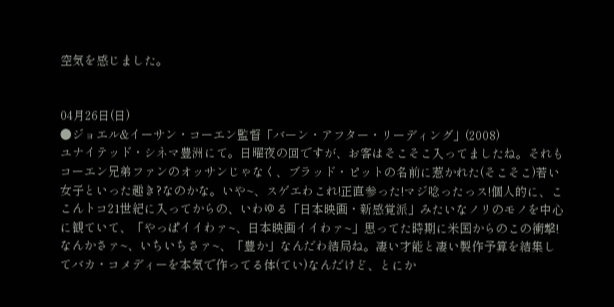空気を感じました。


04月26日(日)
●ジョエル&イーサン・コーエン監督「バーン・アフター・リーディング」(2008)
ユナイテッド・シネマ豊洲にて。日曜夜の回ですが、お客はそこそこ入ってましたね。それもコーエン兄弟ファンのオッサンじゃなく、ブラッド・ピットの名前に惹かれた(そこそこ)若い女子といった趣き?なのかな。いや~、スゲエわこれ!正直参った!マジ唸ったっス!個人的に、ここんトコ21世紀に入ってからの、いわゆる「日本映画・新感覚派」みたいなノリのモノを中心に観ていて、「やっぱイイわァ~、日本映画イイわァ~」思ってた時期に米国からのこの衝撃!
なんかさァ~、いちいちさァ~、「豊か」なんだわ結局ね。凄い才能と凄い製作予算を結集してバカ・コメディーを本気で作ってる体(てい)なんだけど、とにか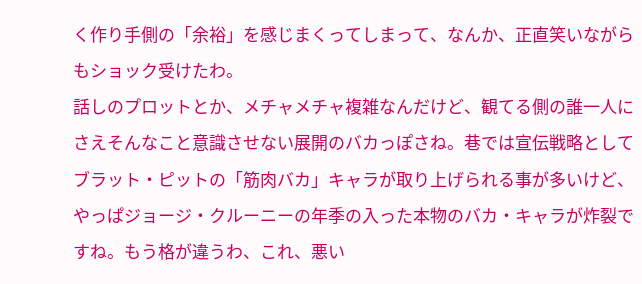く作り手側の「余裕」を感じまくってしまって、なんか、正直笑いながらもショック受けたわ。
話しのプロットとか、メチャメチャ複雑なんだけど、観てる側の誰一人にさえそんなこと意識させない展開のバカっぽさね。巷では宣伝戦略としてブラット・ピットの「筋肉バカ」キャラが取り上げられる事が多いけど、やっぱジョージ・クルーニーの年季の入った本物のバカ・キャラが炸裂ですね。もう格が違うわ、これ、悪い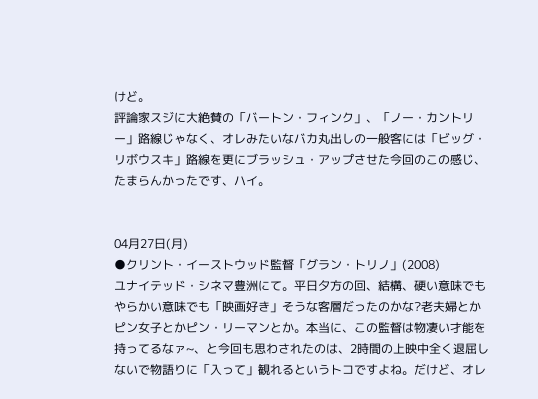けど。
評論家スジに大絶賛の「バートン・フィンク」、「ノー・カントリー」路線じゃなく、オレみたいなバカ丸出しの一般客には「ビッグ・リボウスキ」路線を更にブラッシュ・アップさせた今回のこの感じ、たまらんかったです、ハイ。


04月27日(月)
●クリント・イーストウッド監督「グラン・トリノ」(2008)
ユナイテッド・シネマ豊洲にて。平日夕方の回、結構、硬い意味でもやらかい意味でも「映画好き」そうな客層だったのかな?老夫婦とかピン女子とかピン・リーマンとか。本当に、この監督は物凄い才能を持ってるなァ~、と今回も思わされたのは、2時間の上映中全く退屈しないで物語りに「入って」観れるというトコですよね。だけど、オレ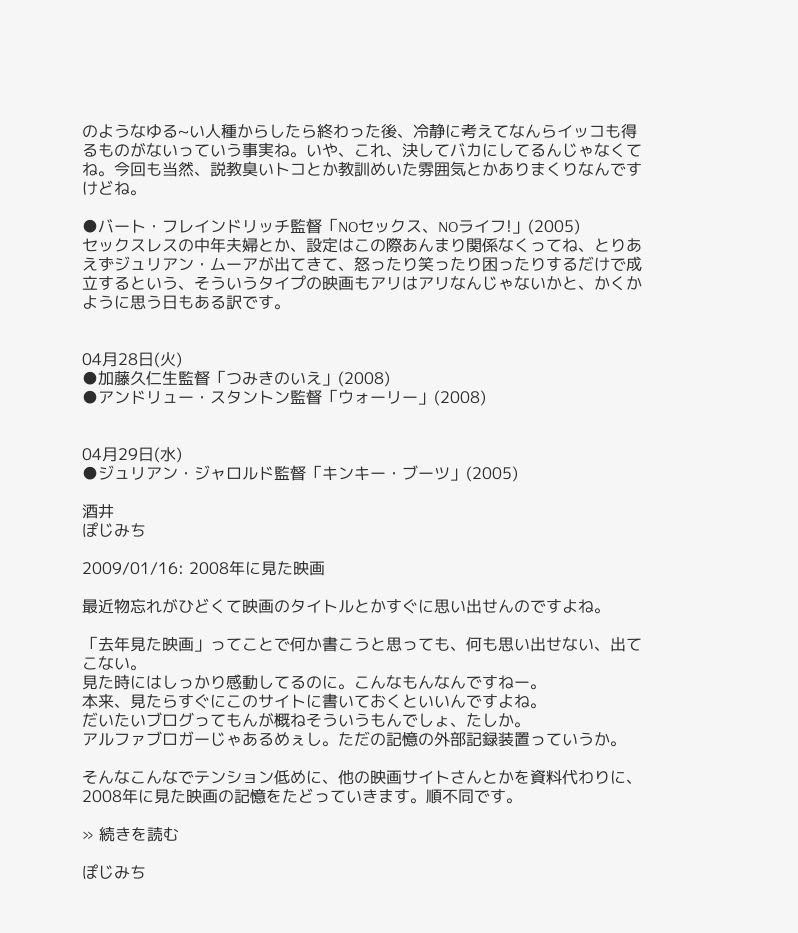のようなゆる~い人種からしたら終わった後、冷静に考えてなんらイッコも得るものがないっていう事実ね。いや、これ、決してバカにしてるんじゃなくてね。今回も当然、説教臭いトコとか教訓めいた雰囲気とかありまくりなんですけどね。

●バート・フレインドリッチ監督「NOセックス、NOライフ!」(2005)
セックスレスの中年夫婦とか、設定はこの際あんまり関係なくってね、とりあえずジュリアン・ムーアが出てきて、怒ったり笑ったり困ったりするだけで成立するという、そういうタイプの映画もアリはアリなんじゃないかと、かくかように思う日もある訳です。


04月28日(火)
●加藤久仁生監督「つみきのいえ」(2008)
●アンドリュー・スタントン監督「ウォーリー」(2008)


04月29日(水)
●ジュリアン・ジャロルド監督「キンキー・ブーツ」(2005)

酒井
ぽじみち

2009/01/16: 2008年に見た映画

最近物忘れがひどくて映画のタイトルとかすぐに思い出せんのですよね。

「去年見た映画」ってことで何か書こうと思っても、何も思い出せない、出てこない。
見た時にはしっかり感動してるのに。こんなもんなんですねー。
本来、見たらすぐにこのサイトに書いておくといいんですよね。
だいたいブログってもんが概ねそういうもんでしょ、たしか。
アルファブロガーじゃあるめぇし。ただの記憶の外部記録装置っていうか。

そんなこんなでテンション低めに、他の映画サイトさんとかを資料代わりに、
2008年に見た映画の記憶をたどっていきます。順不同です。

» 続きを読む

ぽじみち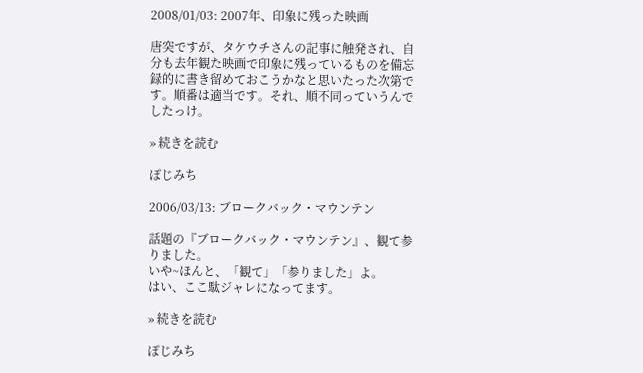2008/01/03: 2007年、印象に残った映画

唐突ですが、タケウチさんの記事に触発され、自分も去年観た映画で印象に残っているものを備忘録的に書き留めておこうかなと思いたった次第です。順番は適当です。それ、順不同っていうんでしたっけ。

» 続きを読む

ぽじみち

2006/03/13: ブロークバック・マウンテン

話題の『ブロークバック・マウンテン』、観て参りました。
いや~ほんと、「観て」「参りました」よ。
はい、ここ駄ジャレになってます。

» 続きを読む

ぽじみち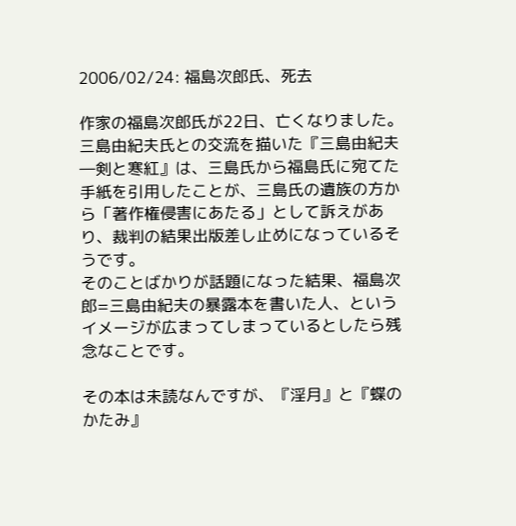2006/02/24: 福島次郎氏、死去

作家の福島次郎氏が22日、亡くなりました。
三島由紀夫氏との交流を描いた『三島由紀夫―剣と寒紅』は、三島氏から福島氏に宛てた手紙を引用したことが、三島氏の遺族の方から「著作権侵害にあたる」として訴えがあり、裁判の結果出版差し止めになっているそうです。
そのことばかりが話題になった結果、福島次郎=三島由紀夫の暴露本を書いた人、というイメージが広まってしまっているとしたら残念なことです。

その本は未読なんですが、『淫月』と『蝶のかたみ』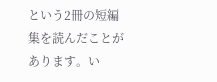という2冊の短編集を読んだことがあります。い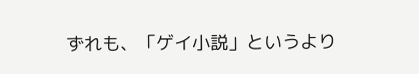ずれも、「ゲイ小説」というより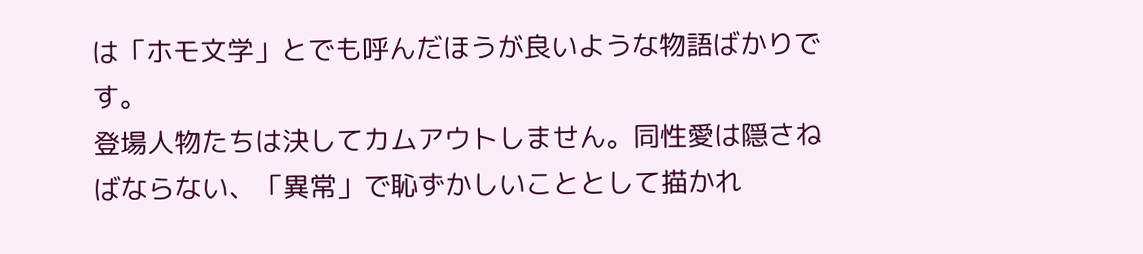は「ホモ文学」とでも呼んだほうが良いような物語ばかりです。
登場人物たちは決してカムアウトしません。同性愛は隠さねばならない、「異常」で恥ずかしいこととして描かれ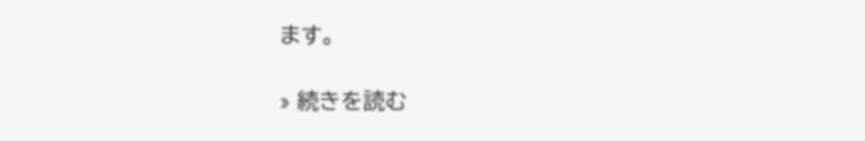ます。

» 続きを読む